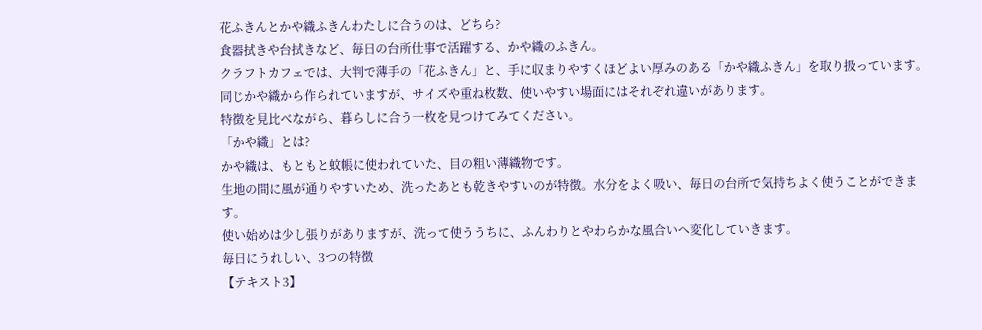花ふきんとかや織ふきんわたしに合うのは、どちら?
食器拭きや台拭きなど、毎日の台所仕事で活躍する、かや織のふきん。
クラフトカフェでは、大判で薄手の「花ふきん」と、手に収まりやすくほどよい厚みのある「かや織ふきん」を取り扱っています。
同じかや織から作られていますが、サイズや重ね枚数、使いやすい場面にはそれぞれ違いがあります。
特徴を見比べながら、暮らしに合う一枚を見つけてみてください。
「かや織」とは?
かや織は、もともと蚊帳に使われていた、目の粗い薄織物です。
生地の間に風が通りやすいため、洗ったあとも乾きやすいのが特徴。水分をよく吸い、毎日の台所で気持ちよく使うことができます。
使い始めは少し張りがありますが、洗って使ううちに、ふんわりとやわらかな風合いへ変化していきます。
毎日にうれしい、3つの特徴
【テキスト3】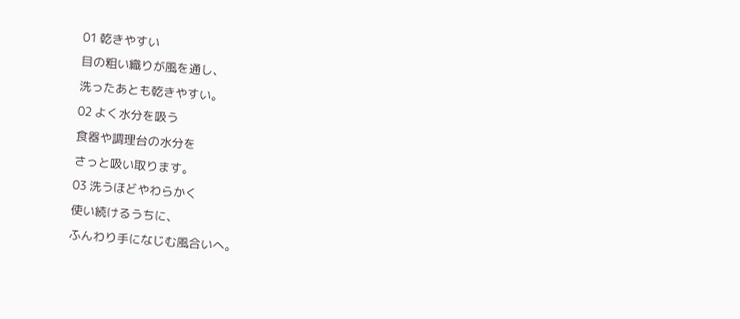01 乾きやすい
目の粗い織りが風を通し、
洗ったあとも乾きやすい。
02 よく水分を吸う
食器や調理台の水分を
さっと吸い取ります。
03 洗うほどやわらかく
使い続けるうちに、
ふんわり手になじむ風合いへ。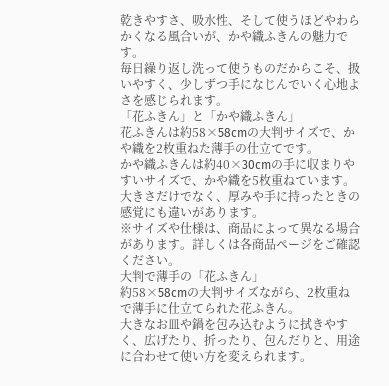乾きやすさ、吸水性、そして使うほどやわらかくなる風合いが、かや織ふきんの魅力です。
毎日繰り返し洗って使うものだからこそ、扱いやすく、少しずつ手になじんでいく心地よさを感じられます。
「花ふきん」と「かや織ふきん」
花ふきんは約58×58cmの大判サイズで、かや織を2枚重ねた薄手の仕立てです。
かや織ふきんは約40×30cmの手に収まりやすいサイズで、かや織を5枚重ねています。
大きさだけでなく、厚みや手に持ったときの感覚にも違いがあります。
※サイズや仕様は、商品によって異なる場合があります。詳しくは各商品ページをご確認ください。
大判で薄手の「花ふきん」
約58×58cmの大判サイズながら、2枚重ねで薄手に仕立てられた花ふきん。
大きなお皿や鍋を包み込むように拭きやすく、広げたり、折ったり、包んだりと、用途に合わせて使い方を変えられます。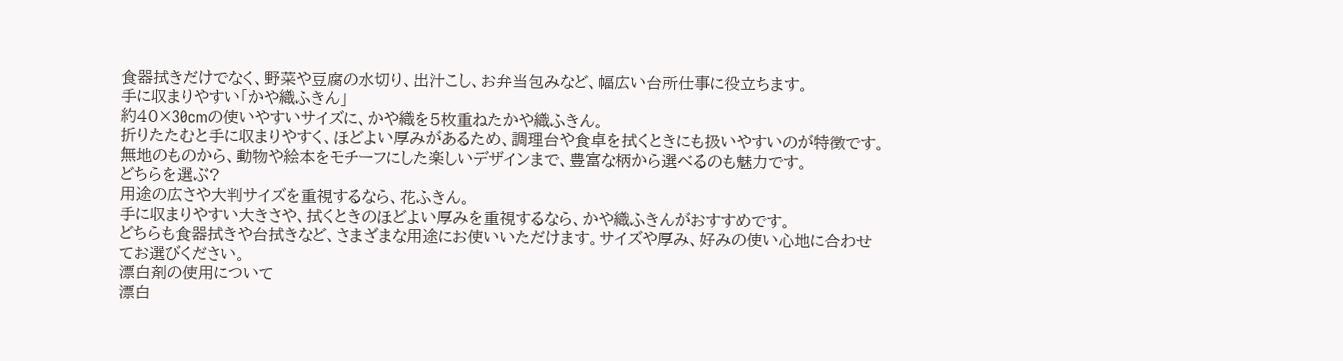食器拭きだけでなく、野菜や豆腐の水切り、出汁こし、お弁当包みなど、幅広い台所仕事に役立ちます。
手に収まりやすい「かや織ふきん」
約40×30cmの使いやすいサイズに、かや織を5枚重ねたかや織ふきん。
折りたたむと手に収まりやすく、ほどよい厚みがあるため、調理台や食卓を拭くときにも扱いやすいのが特徴です。
無地のものから、動物や絵本をモチーフにした楽しいデザインまで、豊富な柄から選べるのも魅力です。
どちらを選ぶ?
用途の広さや大判サイズを重視するなら、花ふきん。
手に収まりやすい大きさや、拭くときのほどよい厚みを重視するなら、かや織ふきんがおすすめです。
どちらも食器拭きや台拭きなど、さまざまな用途にお使いいただけます。サイズや厚み、好みの使い心地に合わせてお選びください。
漂白剤の使用について
漂白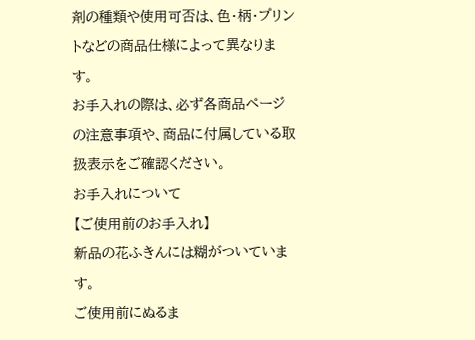剤の種類や使用可否は、色・柄・プリントなどの商品仕様によって異なります。
お手入れの際は、必ず各商品ページの注意事項や、商品に付属している取扱表示をご確認ください。
お手入れについて
【ご使用前のお手入れ】
新品の花ふきんには糊がついています。
ご使用前にぬるま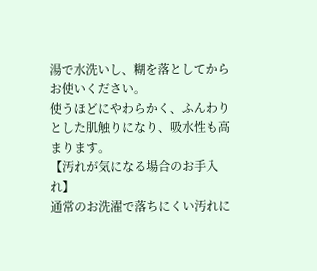湯で水洗いし、糊を落としてからお使いください。
使うほどにやわらかく、ふんわりとした肌触りになり、吸水性も高まります。
【汚れが気になる場合のお手入れ】
通常のお洗濯で落ちにくい汚れに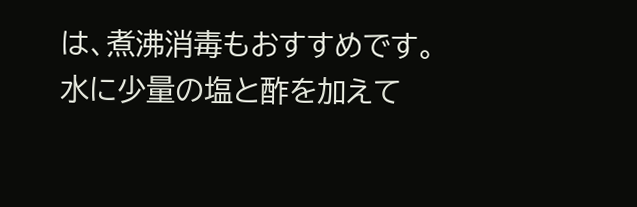は、煮沸消毒もおすすめです。
水に少量の塩と酢を加えて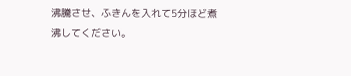沸騰させ、ふきんを入れて5分ほど煮沸してください。